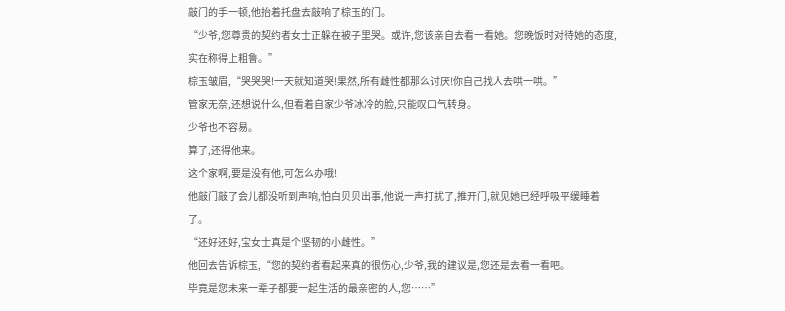敲门的手一顿,他抬着托盘去敲响了棕玉的门。
“少爷,您尊贵的契约者女士正躲在被子里哭。或许,您该亲自去看一看她。您晚饭时对待她的态度,实在称得上粗鲁。”
棕玉皱眉,“哭哭哭!一天就知道哭!果然,所有雌性都那么讨厌!你自己找人去哄一哄。”
管家无奈,还想说什么,但看着自家少爷冰冷的脸,只能叹口气转身。
少爷也不容易。
算了,还得他来。
这个家啊,要是没有他,可怎么办哦!
他敲门敲了会儿都没听到声响,怕白贝贝出事,他说一声打扰了,推开门,就见她已经呼吸平缓睡着了。
“还好还好,宝女士真是个坚韧的小雌性。”
他回去告诉棕玉,“您的契约者看起来真的很伤心,少爷,我的建议是,您还是去看一看吧。
毕竟是您未来一辈子都要一起生活的最亲密的人,您……”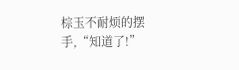棕玉不耐烦的摆手,“知道了!”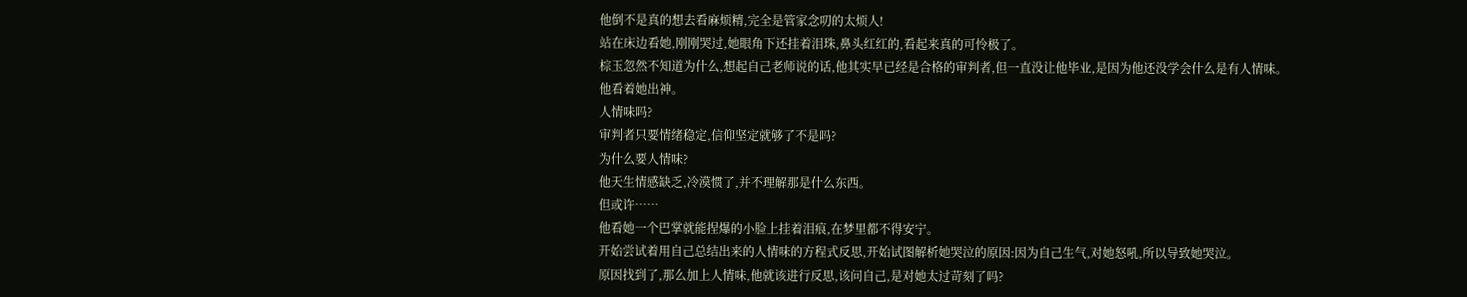他倒不是真的想去看麻烦精,完全是管家念叨的太烦人!
站在床边看她,刚刚哭过,她眼角下还挂着泪珠,鼻头红红的,看起来真的可怜极了。
棕玉忽然不知道为什么,想起自己老师说的话,他其实早已经是合格的审判者,但一直没让他毕业,是因为他还没学会什么是有人情味。
他看着她出神。
人情味吗?
审判者只要情绪稳定,信仰坚定就够了不是吗?
为什么要人情味?
他天生情感缺乏,冷漠惯了,并不理解那是什么东西。
但或许……
他看她一个巴掌就能捏爆的小脸上挂着泪痕,在梦里都不得安宁。
开始尝试着用自己总结出来的人情味的方程式反思,开始试图解析她哭泣的原因:因为自己生气,对她怒吼,所以导致她哭泣。
原因找到了,那么加上人情味,他就该进行反思,该问自己,是对她太过苛刻了吗?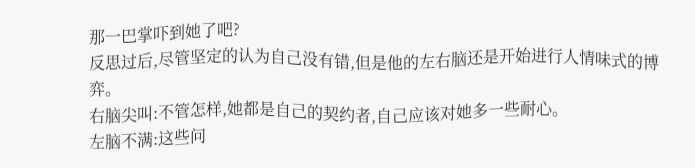那一巴掌吓到她了吧?
反思过后,尽管坚定的认为自己没有错,但是他的左右脑还是开始进行人情味式的博弈。
右脑尖叫:不管怎样,她都是自己的契约者,自己应该对她多一些耐心。
左脑不满:这些问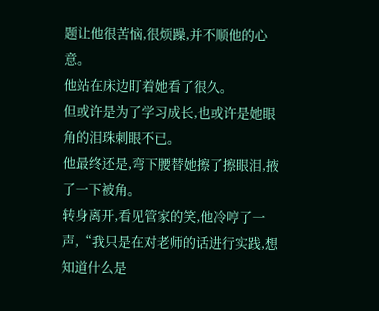题让他很苦恼,很烦躁,并不顺他的心意。
他站在床边盯着她看了很久。
但或许是为了学习成长,也或许是她眼角的泪珠刺眼不已。
他最终还是,弯下腰替她擦了擦眼泪,掖了一下被角。
转身离开,看见管家的笑,他冷哼了一声,“我只是在对老师的话进行实践,想知道什么是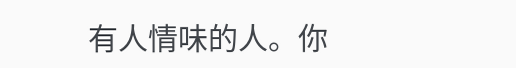有人情味的人。你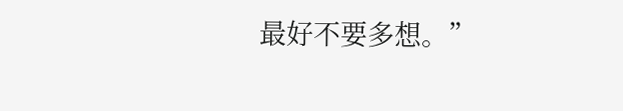最好不要多想。”